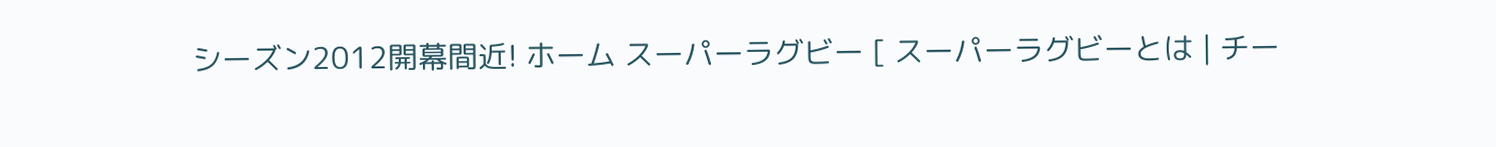シーズン2012開幕間近! ホーム スーパーラグビー [ スーパーラグビーとは | チー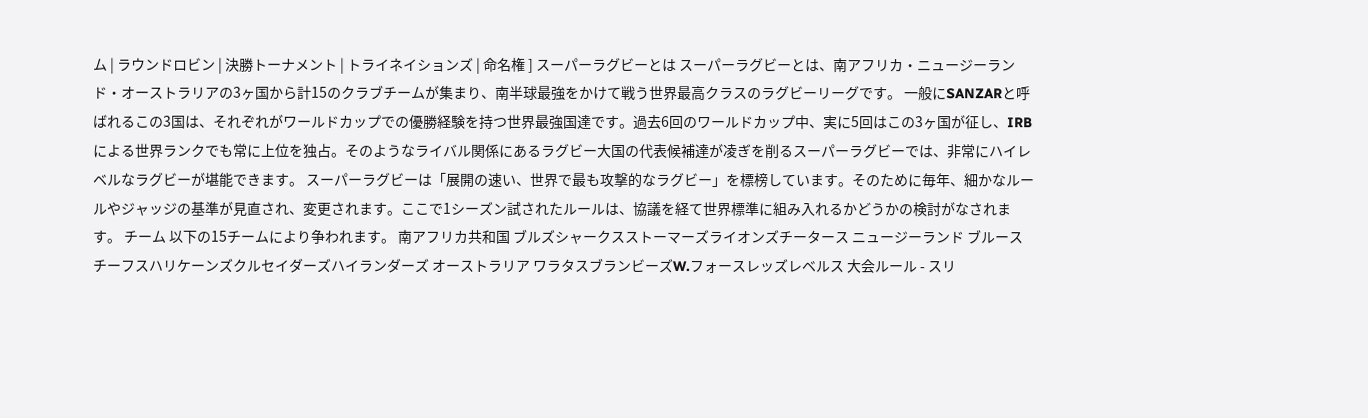ム | ラウンドロビン | 決勝トーナメント | トライネイションズ | 命名権 ] スーパーラグビーとは スーパーラグビーとは、南アフリカ・ニュージーランド・オーストラリアの3ヶ国から計15のクラブチームが集まり、南半球最強をかけて戦う世界最高クラスのラグビーリーグです。 一般にSANZARと呼ばれるこの3国は、それぞれがワールドカップでの優勝経験を持つ世界最強国達です。過去6回のワールドカップ中、実に5回はこの3ヶ国が征し、IRBによる世界ランクでも常に上位を独占。そのようなライバル関係にあるラグビー大国の代表候補達が凌ぎを削るスーパーラグビーでは、非常にハイレベルなラグビーが堪能できます。 スーパーラグビーは「展開の速い、世界で最も攻撃的なラグビー」を標榜しています。そのために毎年、細かなルールやジャッジの基準が見直され、変更されます。ここで1シーズン試されたルールは、協議を経て世界標準に組み入れるかどうかの検討がなされます。 チーム 以下の15チームにより争われます。 南アフリカ共和国 ブルズシャークスストーマーズライオンズチータース ニュージーランド ブルースチーフスハリケーンズクルセイダーズハイランダーズ オーストラリア ワラタスブランビーズW.フォースレッズレベルス 大会ルール - スリ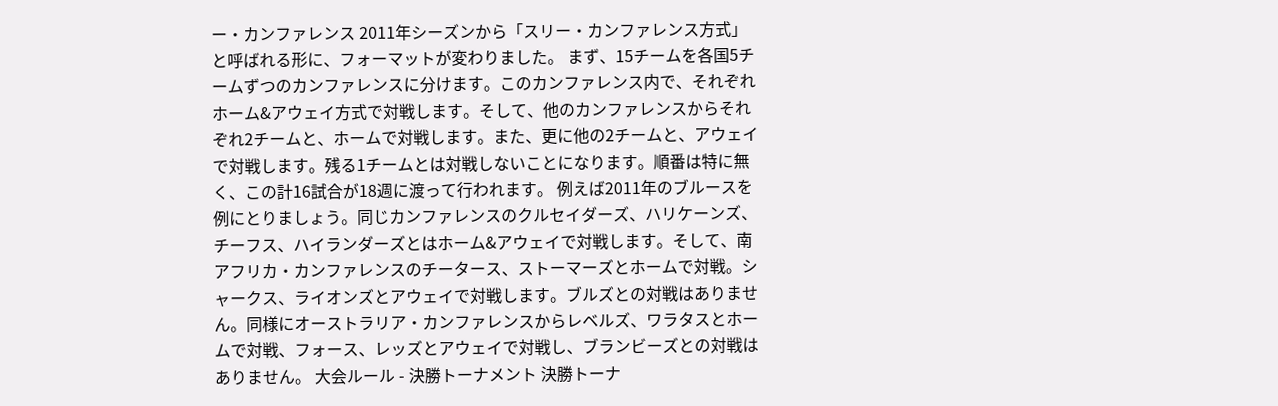ー・カンファレンス 2011年シーズンから「スリー・カンファレンス方式」と呼ばれる形に、フォーマットが変わりました。 まず、15チームを各国5チームずつのカンファレンスに分けます。このカンファレンス内で、それぞれホーム&アウェイ方式で対戦します。そして、他のカンファレンスからそれぞれ2チームと、ホームで対戦します。また、更に他の2チームと、アウェイで対戦します。残る1チームとは対戦しないことになります。順番は特に無く、この計16試合が18週に渡って行われます。 例えば2011年のブルースを例にとりましょう。同じカンファレンスのクルセイダーズ、ハリケーンズ、チーフス、ハイランダーズとはホーム&アウェイで対戦します。そして、南アフリカ・カンファレンスのチータース、ストーマーズとホームで対戦。シャークス、ライオンズとアウェイで対戦します。ブルズとの対戦はありません。同様にオーストラリア・カンファレンスからレベルズ、ワラタスとホームで対戦、フォース、レッズとアウェイで対戦し、ブランビーズとの対戦はありません。 大会ルール - 決勝トーナメント 決勝トーナ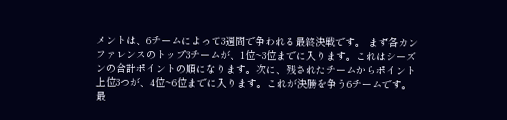メントは、6チームによって3週間で争われる最終決戦です。 まず各カンファレンスのトップ3チームが、1位~3位までに入ります。これはシーズンの合計ポイントの順になります。次に、残されたチームからポイント上位3つが、4位~6位までに入ります。これが決勝を争う6チームです。 最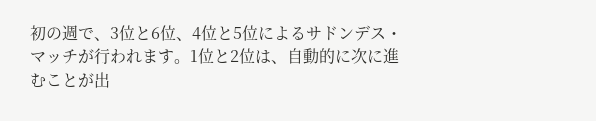初の週で、3位と6位、4位と5位によるサドンデス・マッチが行われます。1位と2位は、自動的に次に進むことが出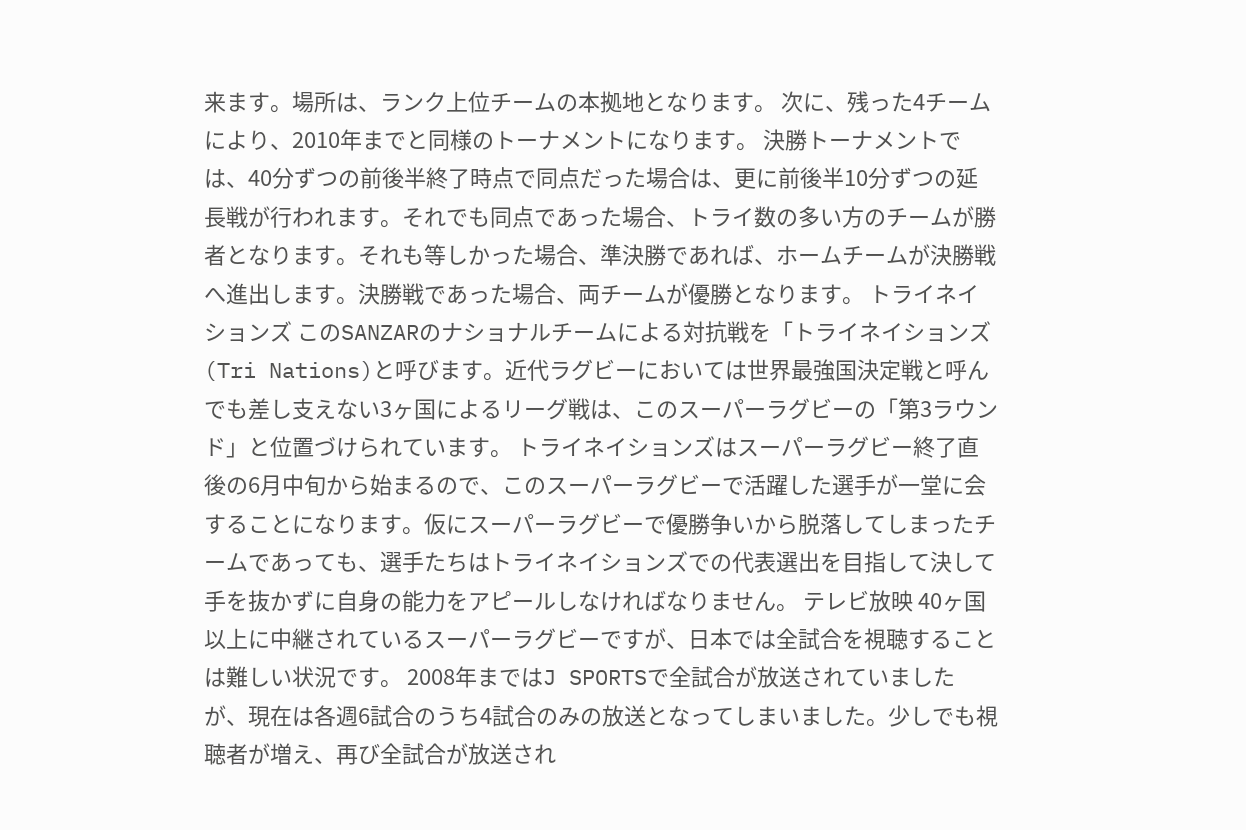来ます。場所は、ランク上位チームの本拠地となります。 次に、残った4チームにより、2010年までと同様のトーナメントになります。 決勝トーナメントでは、40分ずつの前後半終了時点で同点だった場合は、更に前後半10分ずつの延長戦が行われます。それでも同点であった場合、トライ数の多い方のチームが勝者となります。それも等しかった場合、準決勝であれば、ホームチームが決勝戦へ進出します。決勝戦であった場合、両チームが優勝となります。 トライネイションズ このSANZARのナショナルチームによる対抗戦を「トライネイションズ(Tri Nations)と呼びます。近代ラグビーにおいては世界最強国決定戦と呼んでも差し支えない3ヶ国によるリーグ戦は、このスーパーラグビーの「第3ラウンド」と位置づけられています。 トライネイションズはスーパーラグビー終了直後の6月中旬から始まるので、このスーパーラグビーで活躍した選手が一堂に会することになります。仮にスーパーラグビーで優勝争いから脱落してしまったチームであっても、選手たちはトライネイションズでの代表選出を目指して決して手を抜かずに自身の能力をアピールしなければなりません。 テレビ放映 40ヶ国以上に中継されているスーパーラグビーですが、日本では全試合を視聴することは難しい状況です。 2008年まではJ SPORTSで全試合が放送されていましたが、現在は各週6試合のうち4試合のみの放送となってしまいました。少しでも視聴者が増え、再び全試合が放送され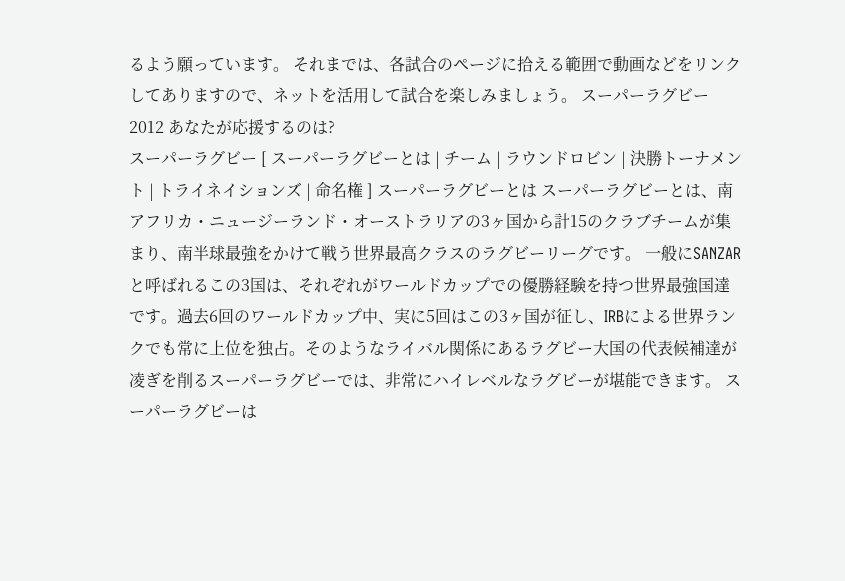るよう願っています。 それまでは、各試合のページに拾える範囲で動画などをリンクしてありますので、ネットを活用して試合を楽しみましょう。 スーパーラグビー2012 あなたが応援するのは?
スーパーラグビー [ スーパーラグビーとは | チーム | ラウンドロビン | 決勝トーナメント | トライネイションズ | 命名権 ] スーパーラグビーとは スーパーラグビーとは、南アフリカ・ニュージーランド・オーストラリアの3ヶ国から計15のクラブチームが集まり、南半球最強をかけて戦う世界最高クラスのラグビーリーグです。 一般にSANZARと呼ばれるこの3国は、それぞれがワールドカップでの優勝経験を持つ世界最強国達です。過去6回のワールドカップ中、実に5回はこの3ヶ国が征し、IRBによる世界ランクでも常に上位を独占。そのようなライバル関係にあるラグビー大国の代表候補達が凌ぎを削るスーパーラグビーでは、非常にハイレベルなラグビーが堪能できます。 スーパーラグビーは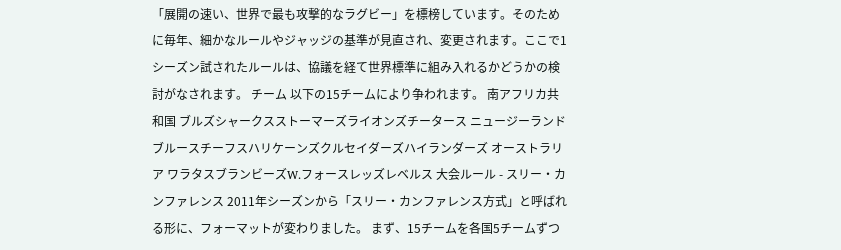「展開の速い、世界で最も攻撃的なラグビー」を標榜しています。そのために毎年、細かなルールやジャッジの基準が見直され、変更されます。ここで1シーズン試されたルールは、協議を経て世界標準に組み入れるかどうかの検討がなされます。 チーム 以下の15チームにより争われます。 南アフリカ共和国 ブルズシャークスストーマーズライオンズチータース ニュージーランド ブルースチーフスハリケーンズクルセイダーズハイランダーズ オーストラリア ワラタスブランビーズW.フォースレッズレベルス 大会ルール - スリー・カンファレンス 2011年シーズンから「スリー・カンファレンス方式」と呼ばれる形に、フォーマットが変わりました。 まず、15チームを各国5チームずつ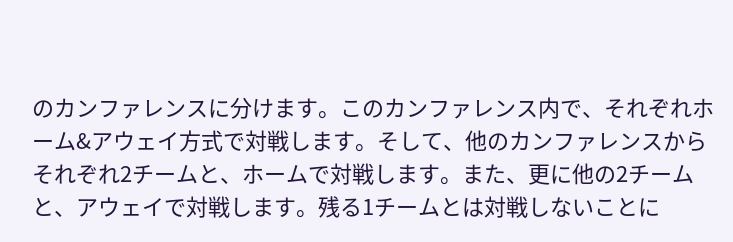のカンファレンスに分けます。このカンファレンス内で、それぞれホーム&アウェイ方式で対戦します。そして、他のカンファレンスからそれぞれ2チームと、ホームで対戦します。また、更に他の2チームと、アウェイで対戦します。残る1チームとは対戦しないことに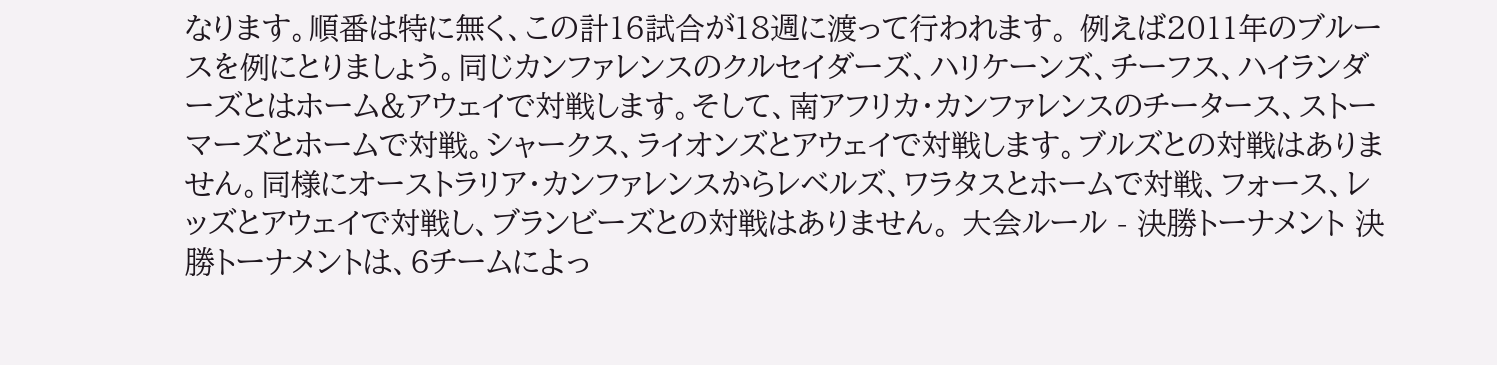なります。順番は特に無く、この計16試合が18週に渡って行われます。 例えば2011年のブルースを例にとりましょう。同じカンファレンスのクルセイダーズ、ハリケーンズ、チーフス、ハイランダーズとはホーム&アウェイで対戦します。そして、南アフリカ・カンファレンスのチータース、ストーマーズとホームで対戦。シャークス、ライオンズとアウェイで対戦します。ブルズとの対戦はありません。同様にオーストラリア・カンファレンスからレベルズ、ワラタスとホームで対戦、フォース、レッズとアウェイで対戦し、ブランビーズとの対戦はありません。 大会ルール - 決勝トーナメント 決勝トーナメントは、6チームによっ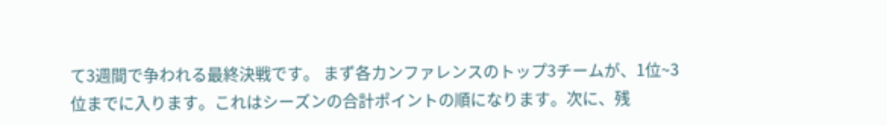て3週間で争われる最終決戦です。 まず各カンファレンスのトップ3チームが、1位~3位までに入ります。これはシーズンの合計ポイントの順になります。次に、残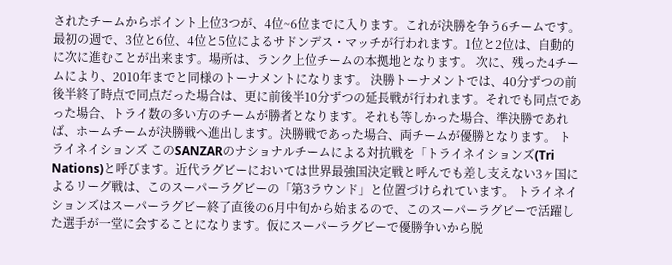されたチームからポイント上位3つが、4位~6位までに入ります。これが決勝を争う6チームです。 最初の週で、3位と6位、4位と5位によるサドンデス・マッチが行われます。1位と2位は、自動的に次に進むことが出来ます。場所は、ランク上位チームの本拠地となります。 次に、残った4チームにより、2010年までと同様のトーナメントになります。 決勝トーナメントでは、40分ずつの前後半終了時点で同点だった場合は、更に前後半10分ずつの延長戦が行われます。それでも同点であった場合、トライ数の多い方のチームが勝者となります。それも等しかった場合、準決勝であれば、ホームチームが決勝戦へ進出します。決勝戦であった場合、両チームが優勝となります。 トライネイションズ このSANZARのナショナルチームによる対抗戦を「トライネイションズ(Tri Nations)と呼びます。近代ラグビーにおいては世界最強国決定戦と呼んでも差し支えない3ヶ国によるリーグ戦は、このスーパーラグビーの「第3ラウンド」と位置づけられています。 トライネイションズはスーパーラグビー終了直後の6月中旬から始まるので、このスーパーラグビーで活躍した選手が一堂に会することになります。仮にスーパーラグビーで優勝争いから脱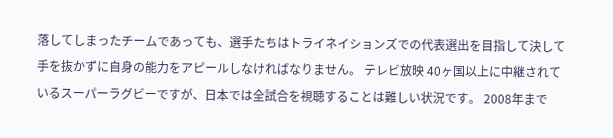落してしまったチームであっても、選手たちはトライネイションズでの代表選出を目指して決して手を抜かずに自身の能力をアピールしなければなりません。 テレビ放映 40ヶ国以上に中継されているスーパーラグビーですが、日本では全試合を視聴することは難しい状況です。 2008年まで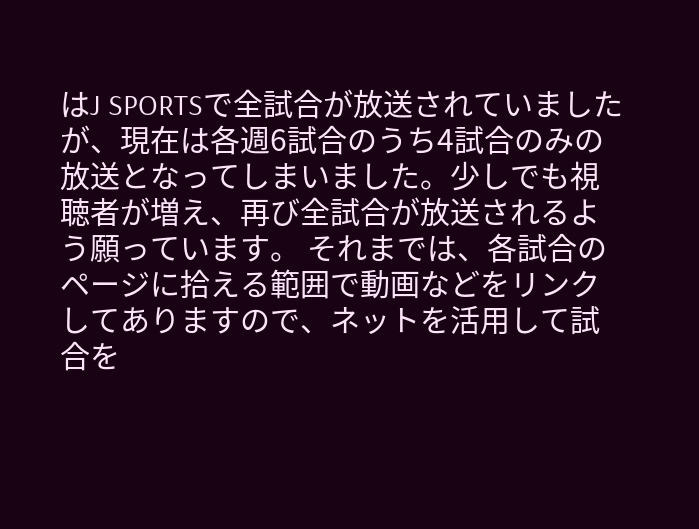はJ SPORTSで全試合が放送されていましたが、現在は各週6試合のうち4試合のみの放送となってしまいました。少しでも視聴者が増え、再び全試合が放送されるよう願っています。 それまでは、各試合のページに拾える範囲で動画などをリンクしてありますので、ネットを活用して試合を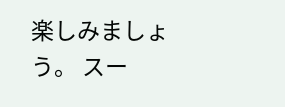楽しみましょう。 スー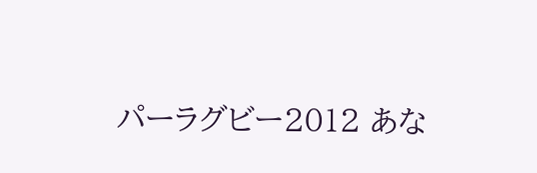パーラグビー2012 あな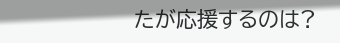たが応援するのは?